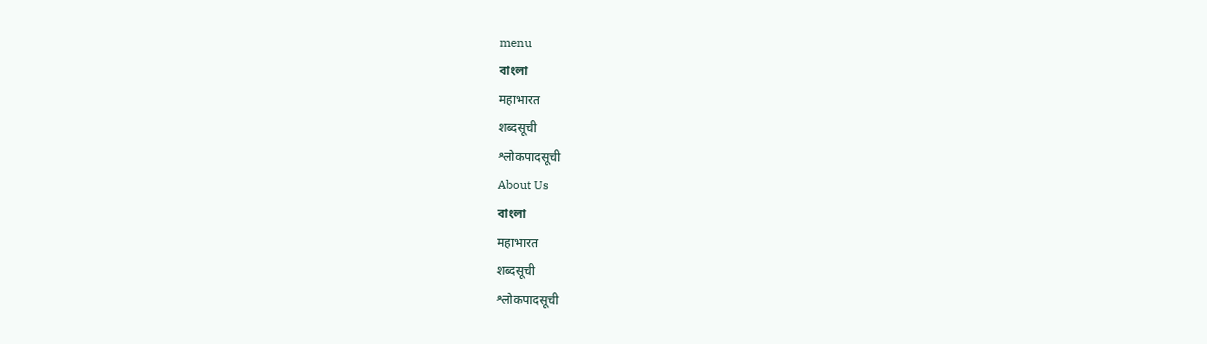menu
বাংলা
महाभारत
शब्दसूची
श्लोकपादसूची
About Us
বাংলা
महाभारत
शब्दसूची
श्लोकपादसूची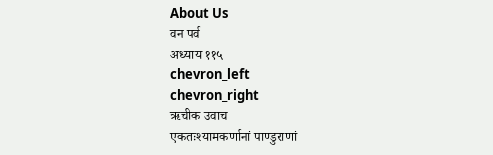About Us
वन पर्व
अध्याय ११५
chevron_left
chevron_right
ऋचीक उवाच
एकतःश्यामकर्णानां पाण्डुराणां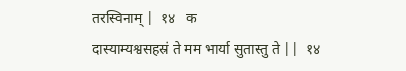तरस्विनाम् |  १४   क
दास्याम्यश्वसहस्रं ते मम भार्या सुतास्तु ते ||  १४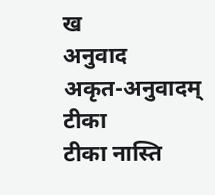ख
अनुवाद
अकृत-अनुवादम्
टीका
टीका नास्ति